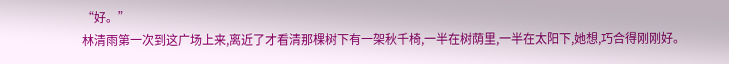“好。”
林清雨第一次到这广场上来,离近了才看清那棵树下有一架秋千椅,一半在树荫里,一半在太阳下,她想,巧合得刚刚好。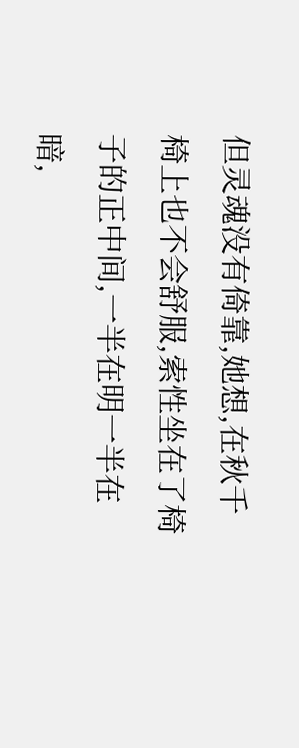但灵魂没有倚靠,她想,在秋千椅上也不会舒服,索性坐在了椅子的正中间,一半在明一半在暗,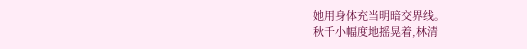她用身体充当明暗交界线。
秋千小幅度地摇晃着,林清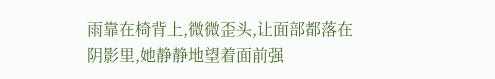雨靠在椅背上,微微歪头,让面部都落在阴影里,她静静地望着面前强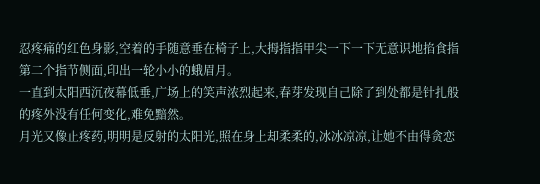忍疼痛的红色身影,空着的手随意垂在椅子上,大拇指指甲尖一下一下无意识地掐食指第二个指节侧面,印出一轮小小的蛾眉月。
一直到太阳西沉夜幕低垂,广场上的笑声浓烈起来,春芽发现自己除了到处都是针扎般的疼外没有任何变化,难免黯然。
月光又像止疼药,明明是反射的太阳光,照在身上却柔柔的,冰冰凉凉,让她不由得贪恋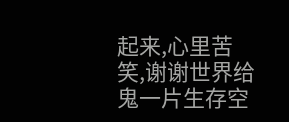起来,心里苦笑,谢谢世界给鬼一片生存空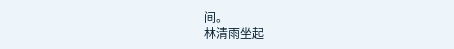间。
林清雨坐起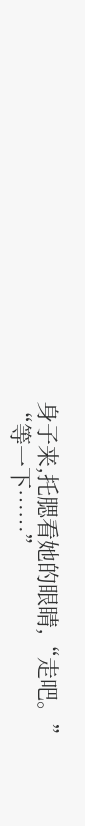身子来,托腮看她的眼睛,“走吧。”
“等一下……”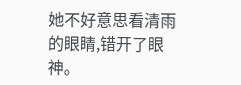她不好意思看清雨的眼睛,错开了眼神。